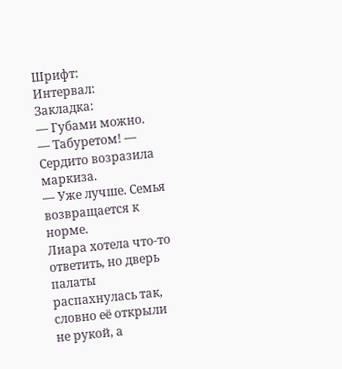Шрифт:
Интервал:
Закладка:
— Губами можно.
— Табуретом! — Сердито возразила маркиза.
— Уже лучше. Семья возвращается к норме.
Лиара хотела что-то ответить, но дверь палаты распахнулась так, словно её открыли не рукой, а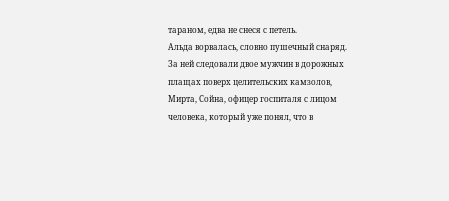тараном, едва не снеся с петель.
Альда ворвалась, словно пушечный снаряд. За ней следовали двое мужчин в дорожных плащах поверх целительских камзолов, Мирта, Сойна, офицер госпиталя с лицом человека, который уже понял, что в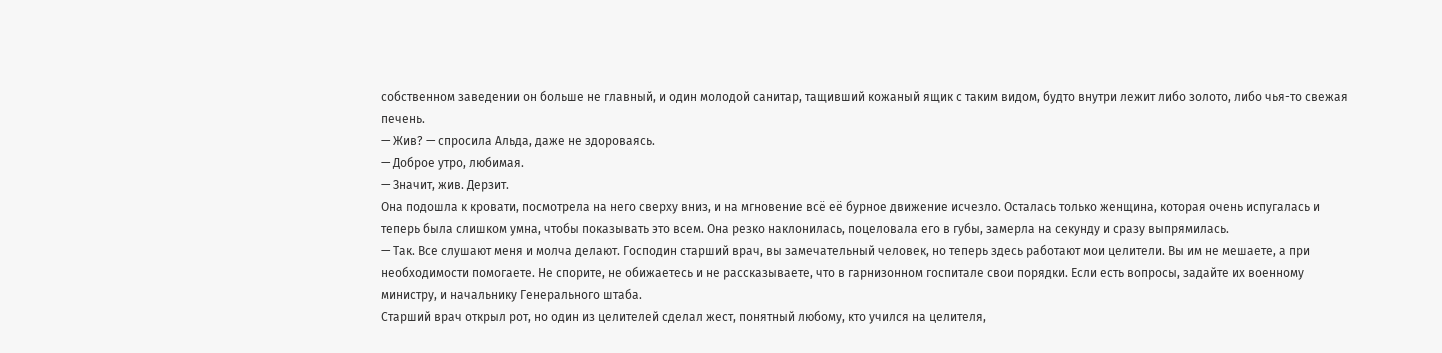собственном заведении он больше не главный, и один молодой санитар, тащивший кожаный ящик с таким видом, будто внутри лежит либо золото, либо чья-то свежая печень.
— Жив? — спросила Альда, даже не здороваясь.
— Доброе утро, любимая.
— Значит, жив. Дерзит.
Она подошла к кровати, посмотрела на него сверху вниз, и на мгновение всё её бурное движение исчезло. Осталась только женщина, которая очень испугалась и теперь была слишком умна, чтобы показывать это всем. Она резко наклонилась, поцеловала его в губы, замерла на секунду и сразу выпрямилась.
— Так. Все слушают меня и молча делают. Господин старший врач, вы замечательный человек, но теперь здесь работают мои целители. Вы им не мешаете, а при необходимости помогаете. Не спорите, не обижаетесь и не рассказываете, что в гарнизонном госпитале свои порядки. Если есть вопросы, задайте их военному министру, и начальнику Генерального штаба.
Старший врач открыл рот, но один из целителей сделал жест, понятный любому, кто учился на целителя,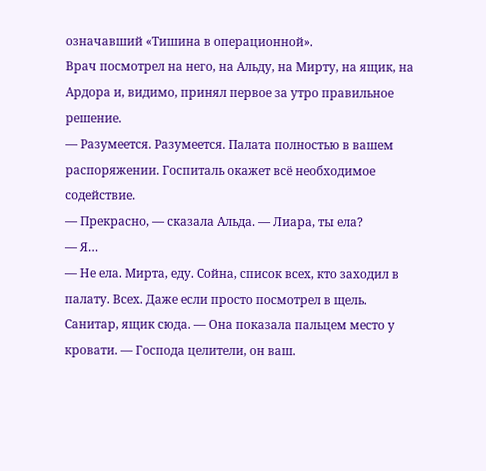означавший «Тишина в операционной».
Врач посмотрел на него, на Альду, на Мирту, на ящик, на Ардора и, видимо, принял первое за утро правильное решение.
— Разумеется. Разумеется. Палата полностью в вашем распоряжении. Госпиталь окажет всё необходимое содействие.
— Прекрасно, — сказала Альда. — Лиара, ты ела?
— Я…
— Не ела. Мирта, еду. Сойна, список всех, кто заходил в палату. Всех. Даже если просто посмотрел в щель. Санитар, ящик сюда. — Она показала пальцем место у кровати. — Господа целители, он ваш.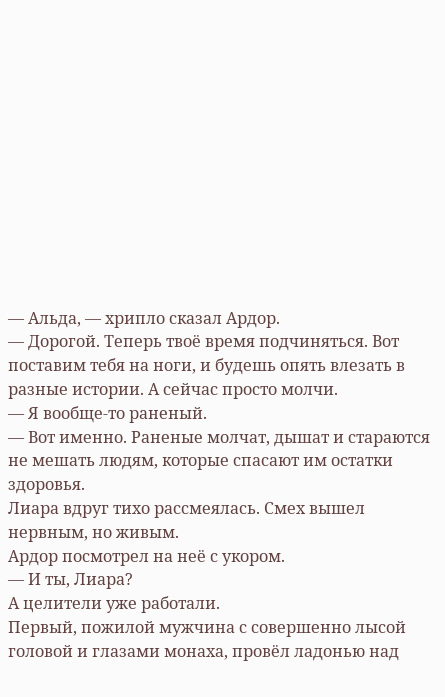— Альда, — хрипло сказал Ардор.
— Дорогой. Теперь твоё время подчиняться. Вот поставим тебя на ноги, и будешь опять влезать в разные истории. А сейчас просто молчи.
— Я вообще-то раненый.
— Вот именно. Раненые молчат, дышат и стараются не мешать людям, которые спасают им остатки здоровья.
Лиара вдруг тихо рассмеялась. Смех вышел нервным, но живым.
Ардор посмотрел на неё с укором.
— И ты, Лиара?
А целители уже работали.
Первый, пожилой мужчина с совершенно лысой головой и глазами монаха, провёл ладонью над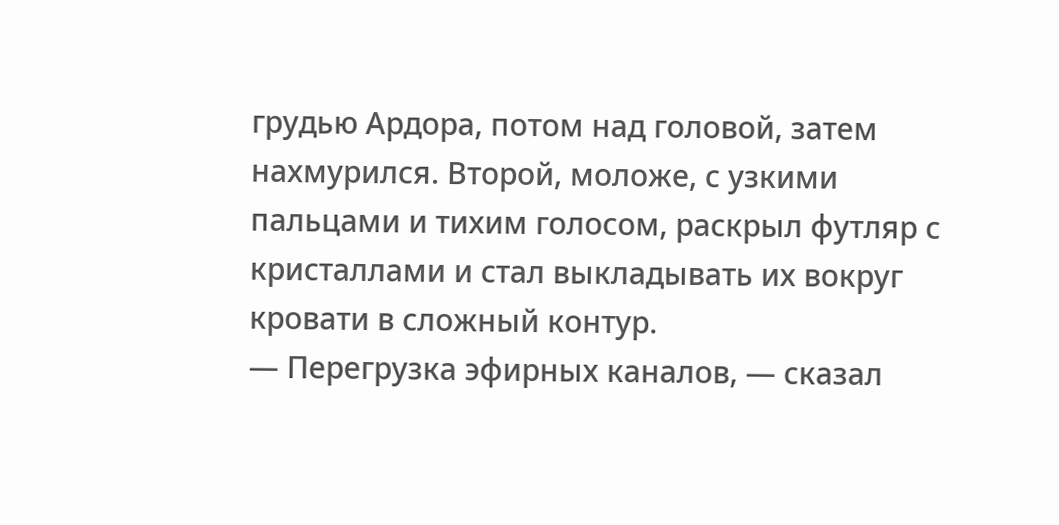грудью Ардора, потом над головой, затем нахмурился. Второй, моложе, с узкими пальцами и тихим голосом, раскрыл футляр с кристаллами и стал выкладывать их вокруг кровати в сложный контур.
— Перегрузка эфирных каналов, — сказал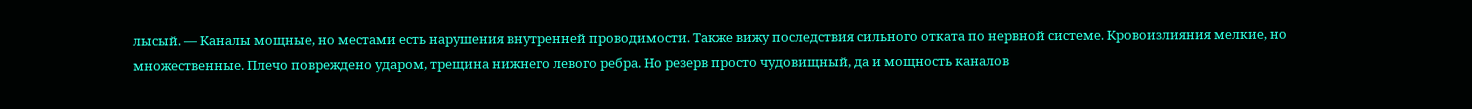лысый. — Каналы мощные, но местами есть нарушения внутренней проводимости. Также вижу последствия сильного отката по нервной системе. Кровоизлияния мелкие, но множественные. Плечо повреждено ударом, трещина нижнего левого ребра. Но резерв просто чудовищный, да и мощность каналов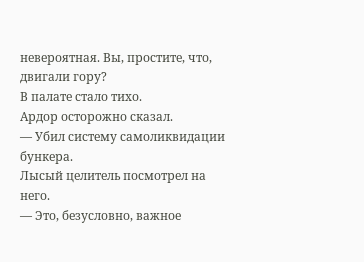невероятная. Вы, простите, что, двигали гору?
В палате стало тихо.
Ардор осторожно сказал.
— Убил систему самоликвидации бункера.
Лысый целитель посмотрел на него.
— Это, безусловно, важное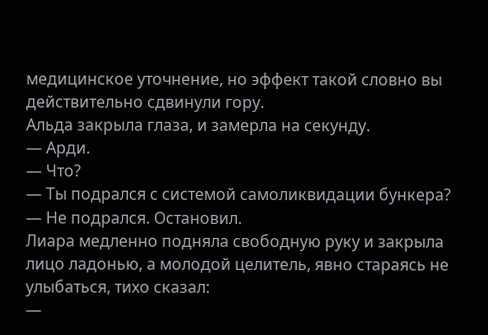медицинское уточнение, но эффект такой словно вы действительно сдвинули гору.
Альда закрыла глаза, и замерла на секунду.
— Арди.
— Что?
— Ты подрался с системой самоликвидации бункера?
— Не подрался. Остановил.
Лиара медленно подняла свободную руку и закрыла лицо ладонью, а молодой целитель, явно стараясь не улыбаться, тихо сказал:
—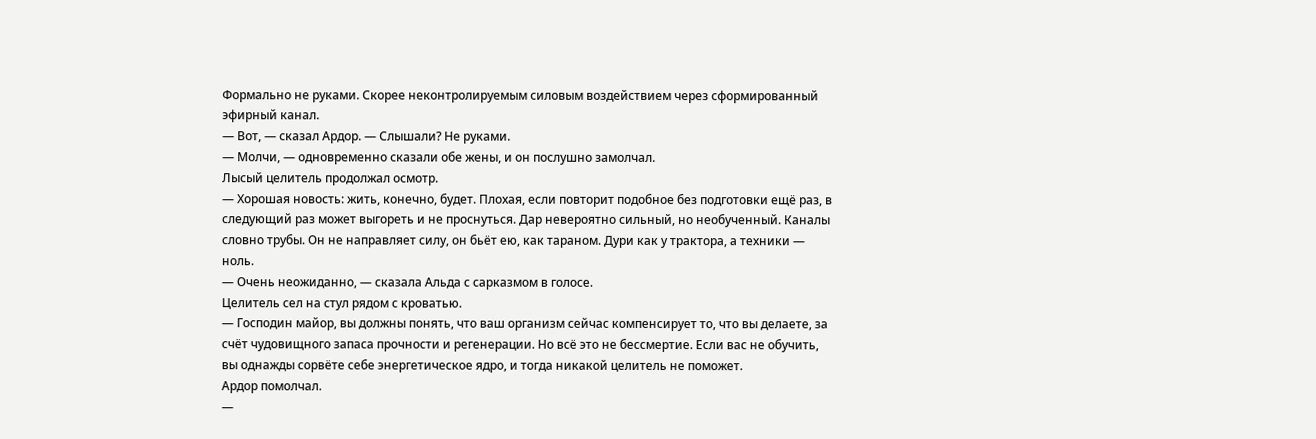Формально не руками. Скорее неконтролируемым силовым воздействием через сформированный эфирный канал.
— Вот, — сказал Ардор. — Слышали? Не руками.
— Молчи, — одновременно сказали обе жены, и он послушно замолчал.
Лысый целитель продолжал осмотр.
— Хорошая новость: жить, конечно, будет. Плохая, если повторит подобное без подготовки ещё раз, в следующий раз может выгореть и не проснуться. Дар невероятно сильный, но необученный. Каналы словно трубы. Он не направляет силу, он бьёт ею, как тараном. Дури как у трактора, а техники — ноль.
— Очень неожиданно, — сказала Альда с сарказмом в голосе.
Целитель сел на стул рядом с кроватью.
— Господин майор, вы должны понять, что ваш организм сейчас компенсирует то, что вы делаете, за счёт чудовищного запаса прочности и регенерации. Но всё это не бессмертие. Если вас не обучить, вы однажды сорвёте себе энергетическое ядро, и тогда никакой целитель не поможет.
Ардор помолчал.
—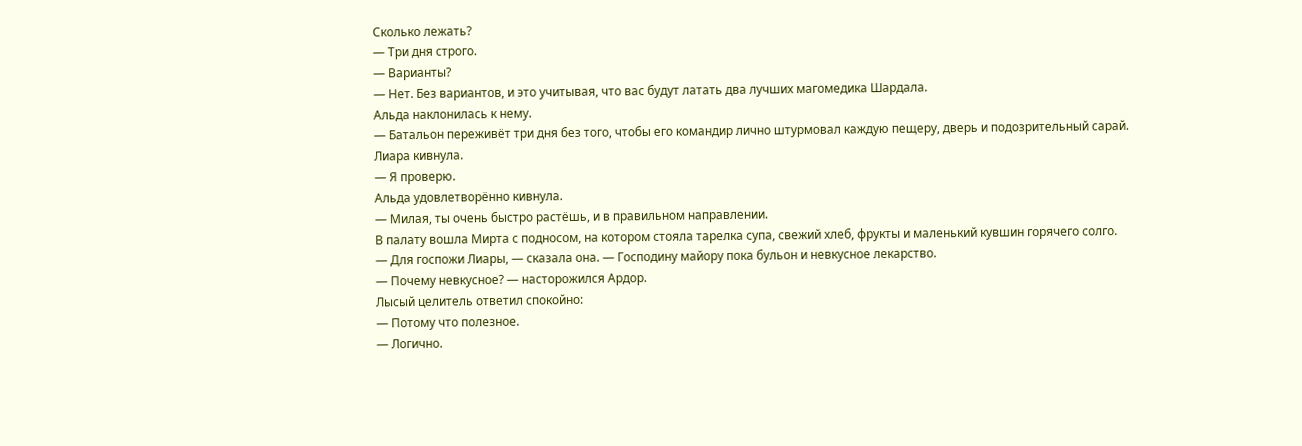Сколько лежать?
— Три дня строго.
— Варианты?
— Нет. Без вариантов, и это учитывая, что вас будут латать два лучших магомедика Шардала.
Альда наклонилась к нему.
— Батальон переживёт три дня без того, чтобы его командир лично штурмовал каждую пещеру, дверь и подозрительный сарай.
Лиара кивнула.
— Я проверю.
Альда удовлетворённо кивнула.
— Милая, ты очень быстро растёшь, и в правильном направлении.
В палату вошла Мирта с подносом, на котором стояла тарелка супа, свежий хлеб, фрукты и маленький кувшин горячего солго.
— Для госпожи Лиары, — сказала она. — Господину майору пока бульон и невкусное лекарство.
— Почему невкусное? — насторожился Ардор.
Лысый целитель ответил спокойно:
— Потому что полезное.
— Логично.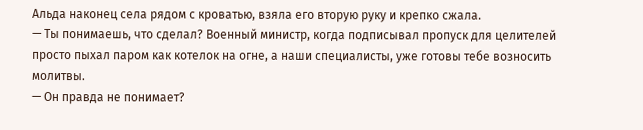Альда наконец села рядом с кроватью, взяла его вторую руку и крепко сжала.
— Ты понимаешь, что сделал? Военный министр, когда подписывал пропуск для целителей просто пыхал паром как котелок на огне, а наши специалисты, уже готовы тебе возносить молитвы.
— Он правда не понимает?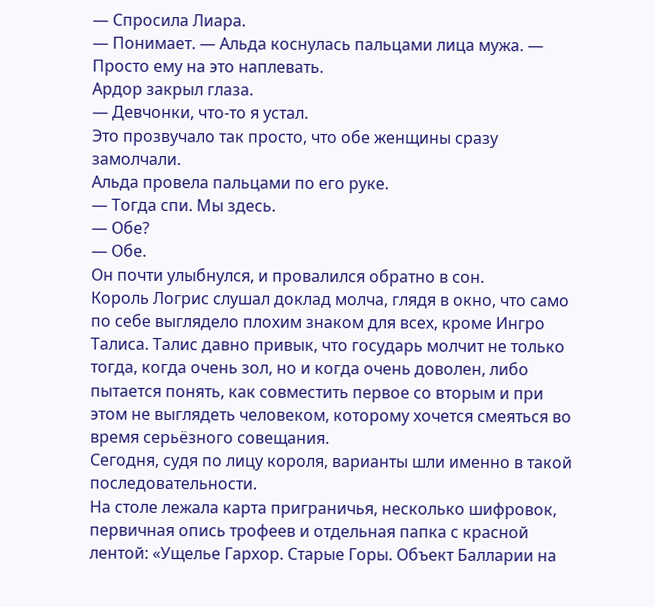— Спросила Лиара.
— Понимает. — Альда коснулась пальцами лица мужа. — Просто ему на это наплевать.
Ардор закрыл глаза.
— Девчонки, что-то я устал.
Это прозвучало так просто, что обе женщины сразу замолчали.
Альда провела пальцами по его руке.
— Тогда спи. Мы здесь.
— Обе?
— Обе.
Он почти улыбнулся, и провалился обратно в сон.
Король Логрис слушал доклад молча, глядя в окно, что само по себе выглядело плохим знаком для всех, кроме Ингро Талиса. Талис давно привык, что государь молчит не только тогда, когда очень зол, но и когда очень доволен, либо пытается понять, как совместить первое со вторым и при этом не выглядеть человеком, которому хочется смеяться во время серьёзного совещания.
Сегодня, судя по лицу короля, варианты шли именно в такой последовательности.
На столе лежала карта приграничья, несколько шифровок, первичная опись трофеев и отдельная папка с красной лентой: «Ущелье Гархор. Старые Горы. Объект Балларии на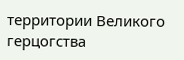территории Великого герцогства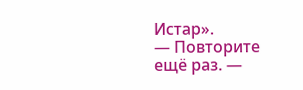Истар».
— Повторите ещё раз. —